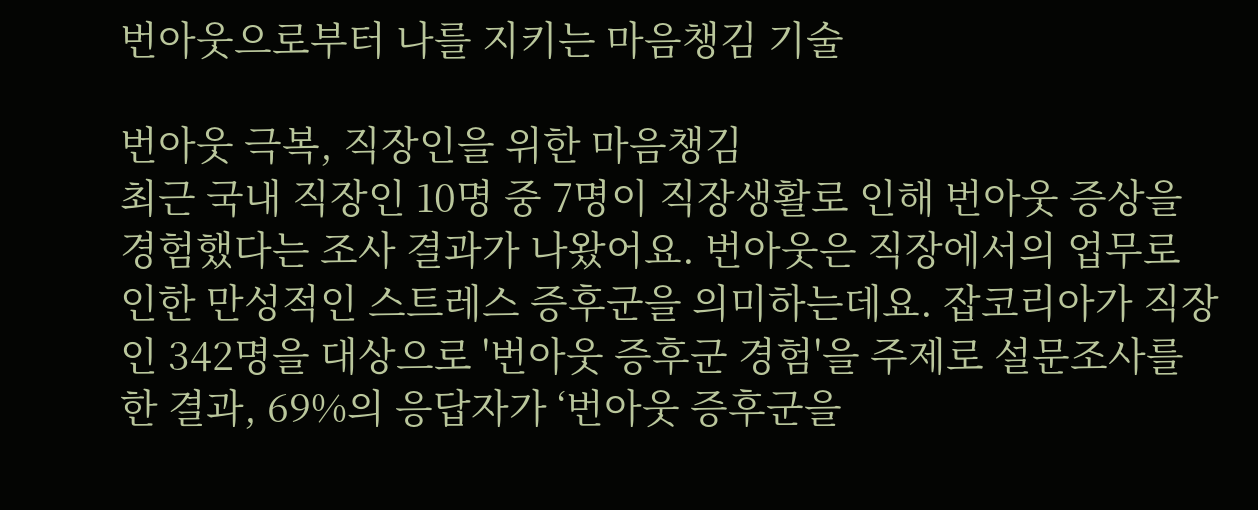번아웃으로부터 나를 지키는 마음챙김 기술

번아웃 극복, 직장인을 위한 마음챙김
최근 국내 직장인 10명 중 7명이 직장생활로 인해 번아웃 증상을 경험했다는 조사 결과가 나왔어요. 번아웃은 직장에서의 업무로 인한 만성적인 스트레스 증후군을 의미하는데요. 잡코리아가 직장인 342명을 대상으로 '번아웃 증후군 경험'을 주제로 설문조사를 한 결과, 69%의 응답자가 ‘번아웃 증후군을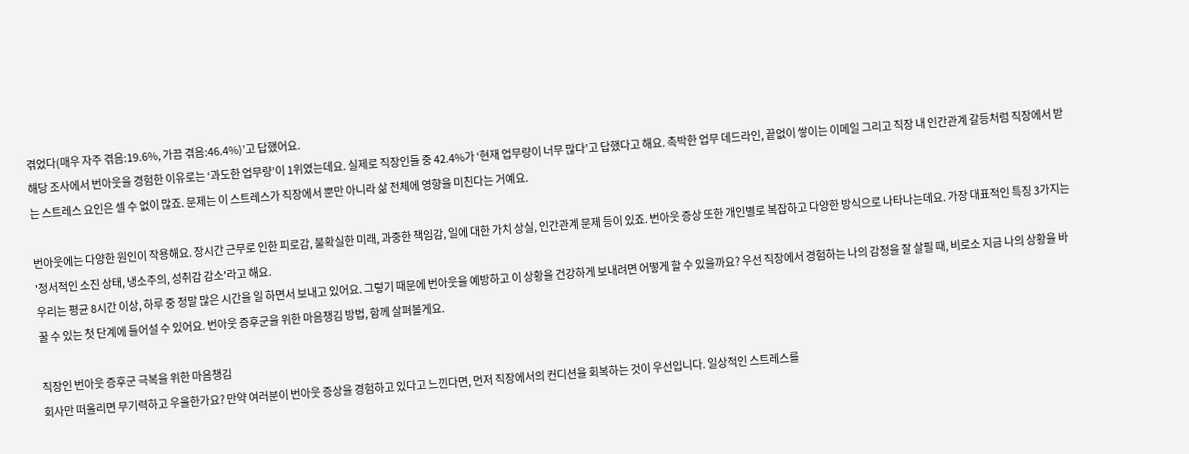겪었다(매우 자주 겪음:19.6%, 가끔 겪음:46.4%)’고 답했어요.
해당 조사에서 번아웃을 경험한 이유로는 ‘과도한 업무량’이 1위였는데요. 실제로 직장인들 중 42.4%가 ‘현재 업무량이 너무 많다’고 답했다고 해요. 촉박한 업무 데드라인, 끝없이 쌓이는 이메일 그리고 직장 내 인간관계 갈등처럼 직장에서 받는 스트레스 요인은 셀 수 없이 많죠. 문제는 이 스트레스가 직장에서 뿐만 아니라 삶 전체에 영향을 미친다는 거예요.

번아웃에는 다양한 원인이 작용해요. 장시간 근무로 인한 피로감, 불확실한 미래, 과중한 책임감, 일에 대한 가치 상실, 인간관계 문제 등이 있죠. 번아웃 증상 또한 개인별로 복잡하고 다양한 방식으로 나타나는데요. 가장 대표적인 특징 3가지는 '정서적인 소진 상태, 냉소주의, 성취감 감소'라고 해요.
우리는 평균 8시간 이상, 하루 중 정말 많은 시간을 일 하면서 보내고 있어요. 그렇기 때문에 번아웃을 예방하고 이 상황을 건강하게 보내려면 어떻게 할 수 있을까요? 우선 직장에서 경험하는 나의 감정을 잘 살필 때, 비로소 지금 나의 상황을 바꿀 수 있는 첫 단계에 들어설 수 있어요. 번아웃 증후군을 위한 마음챙김 방법, 함께 살펴볼게요.

직장인 번아웃 증후군 극복을 위한 마음챙김
회사만 떠올리면 무기력하고 우울한가요? 만약 여러분이 번아웃 증상을 경험하고 있다고 느낀다면, 먼저 직장에서의 컨디션을 회복하는 것이 우선입니다. 일상적인 스트레스를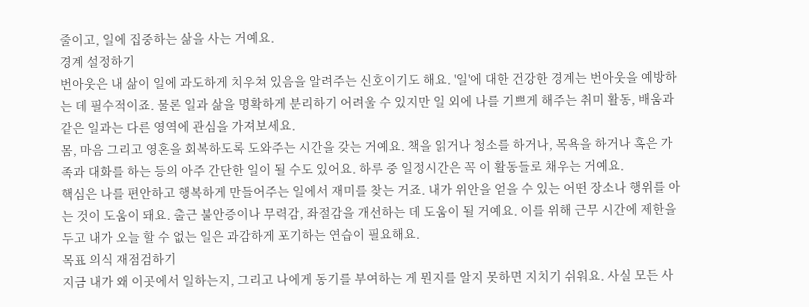줄이고, 일에 집중하는 삶을 사는 거예요.
경계 설정하기
번아웃은 내 삶이 일에 과도하게 치우쳐 있음을 알려주는 신호이기도 해요. '일'에 대한 건강한 경계는 번아웃을 예방하는 데 필수적이죠. 물론 일과 삶을 명확하게 분리하기 어려울 수 있지만 일 외에 나를 기쁘게 해주는 취미 활동, 배움과 같은 일과는 다른 영역에 관심을 가져보세요.
몸, 마음 그리고 영혼을 회복하도록 도와주는 시간을 갖는 거예요. 책을 읽거나 청소를 하거나, 목욕을 하거나 혹은 가족과 대화를 하는 등의 아주 간단한 일이 될 수도 있어요. 하루 중 일정시간은 꼭 이 활동들로 채우는 거예요.
핵심은 나를 편안하고 행복하게 만들어주는 일에서 재미를 찾는 거죠. 내가 위안을 얻을 수 있는 어떤 장소나 행위를 아는 것이 도움이 돼요. 출근 불안증이나 무력감, 좌절감을 개선하는 데 도움이 될 거예요. 이를 위해 근무 시간에 제한을 두고 내가 오늘 할 수 없는 일은 과감하게 포기하는 연습이 필요해요.
목표 의식 재점검하기
지금 내가 왜 이곳에서 일하는지, 그리고 나에게 동기를 부여하는 게 뭔지를 알지 못하면 지치기 쉬워요. 사실 모든 사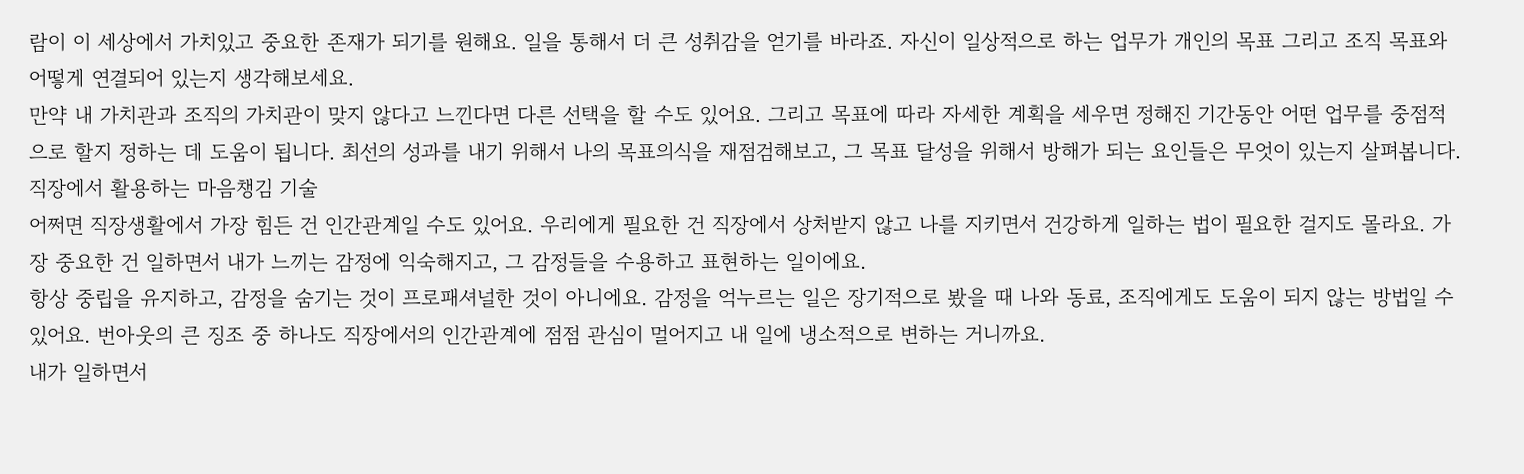람이 이 세상에서 가치있고 중요한 존재가 되기를 원해요. 일을 통해서 더 큰 성취감을 얻기를 바라죠. 자신이 일상적으로 하는 업무가 개인의 목표 그리고 조직 목표와 어떻게 연결되어 있는지 생각해보세요.
만약 내 가치관과 조직의 가치관이 맞지 않다고 느낀다면 다른 선택을 할 수도 있어요. 그리고 목표에 따라 자세한 계획을 세우면 정해진 기간동안 어떤 업무를 중점적으로 할지 정하는 데 도움이 됩니다. 최선의 성과를 내기 위해서 나의 목표의식을 재점검해보고, 그 목표 달성을 위해서 방해가 되는 요인들은 무엇이 있는지 살펴봅니다.
직장에서 활용하는 마음챙김 기술
어쩌면 직장생활에서 가장 힘든 건 인간관계일 수도 있어요. 우리에게 필요한 건 직장에서 상처받지 않고 나를 지키면서 건강하게 일하는 법이 필요한 걸지도 몰라요. 가장 중요한 건 일하면서 내가 느끼는 감정에 익숙해지고, 그 감정들을 수용하고 표현하는 일이에요.
항상 중립을 유지하고, 감정을 숨기는 것이 프로패셔널한 것이 아니에요. 감정을 억누르는 일은 장기적으로 봤을 때 나와 동료, 조직에게도 도움이 되지 않는 방법일 수 있어요. 번아웃의 큰 징조 중 하나도 직장에서의 인간관계에 점점 관심이 멀어지고 내 일에 냉소적으로 변하는 거니까요.
내가 일하면서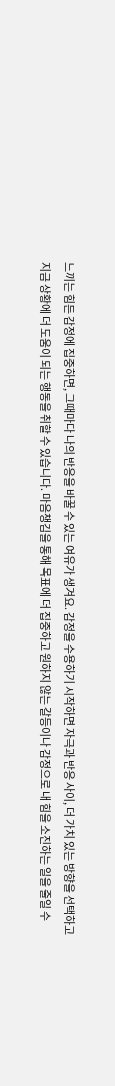느끼는 힘든 감정에 집중하면, 그때마다 나의 반응을 바꿀 수 있는 여유가 생겨요. 감정을 수용하기 시작하면 자극과 반응 사이, 더 가치 있는 방향을 선택하고 지금 상황에 더 도움이 되는 행동을 취할 수 있습니다. 마음챙김을 통해 목표에 더 집중하고 원하지 않는 갈등이나 감정으로 내 힘을 소진하는 일을 줄일 수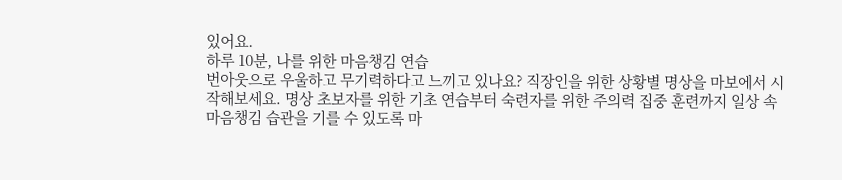있어요.
하루 10분, 나를 위한 마음챙김 연습
번아웃으로 우울하고 무기력하다고 느끼고 있나요? 직장인을 위한 상황별 명상을 마보에서 시작해보세요. 명상 초보자를 위한 기초 연습부터 숙련자를 위한 주의력 집중 훈련까지 일상 속 마음챙김 습관을 기를 수 있도록 마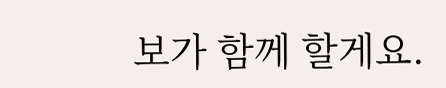보가 함께 할게요.